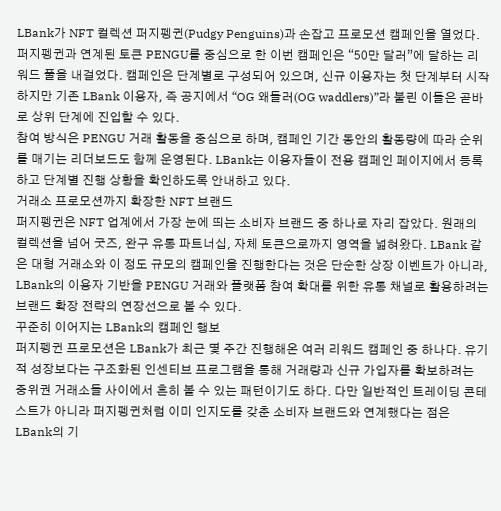LBank가 NFT 컬렉션 퍼지펭귄(Pudgy Penguins)과 손잡고 프로모션 캠페인을 열었다. 퍼지펭귄과 연계된 토큰 PENGU를 중심으로 한 이번 캠페인은 “50만 달러”에 달하는 리워드 풀을 내걸었다. 캠페인은 단계별로 구성되어 있으며, 신규 이용자는 첫 단계부터 시작하지만 기존 LBank 이용자, 즉 공지에서 “OG 왜들러(OG waddlers)”라 불린 이들은 곧바로 상위 단계에 진입할 수 있다.
참여 방식은 PENGU 거래 활동을 중심으로 하며, 캠페인 기간 동안의 활동량에 따라 순위를 매기는 리더보드도 함께 운영된다. LBank는 이용자들이 전용 캠페인 페이지에서 등록하고 단계별 진행 상황을 확인하도록 안내하고 있다.
거래소 프로모션까지 확장한 NFT 브랜드
퍼지펭귄은 NFT 업계에서 가장 눈에 띄는 소비자 브랜드 중 하나로 자리 잡았다. 원래의 컬렉션을 넘어 굿즈, 완구 유통 파트너십, 자체 토큰으로까지 영역을 넓혀왔다. LBank 같은 대형 거래소와 이 정도 규모의 캠페인을 진행한다는 것은 단순한 상장 이벤트가 아니라, LBank의 이용자 기반을 PENGU 거래와 플랫폼 참여 확대를 위한 유통 채널로 활용하려는 브랜드 확장 전략의 연장선으로 볼 수 있다.
꾸준히 이어지는 LBank의 캠페인 행보
퍼지펭귄 프로모션은 LBank가 최근 몇 주간 진행해온 여러 리워드 캠페인 중 하나다. 유기적 성장보다는 구조화된 인센티브 프로그램을 통해 거래량과 신규 가입자를 확보하려는 중위권 거래소들 사이에서 흔히 볼 수 있는 패턴이기도 하다. 다만 일반적인 트레이딩 콘테스트가 아니라 퍼지펭귄처럼 이미 인지도를 갖춘 소비자 브랜드와 연계했다는 점은 LBank의 기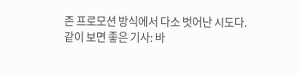존 프로모션 방식에서 다소 벗어난 시도다.
같이 보면 좋은 기사: 바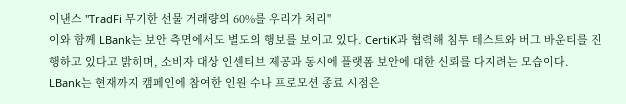이낸스 "TradFi 무기한 선물 거래량의 60%를 우리가 처리"
이와 함께 LBank는 보안 측면에서도 별도의 행보를 보이고 있다. CertiK과 협력해 침투 테스트와 버그 바운티를 진행하고 있다고 밝히며, 소비자 대상 인센티브 제공과 동시에 플랫폼 보안에 대한 신뢰를 다지려는 모습이다.
LBank는 현재까지 캠페인에 참여한 인원 수나 프로모션 종료 시점은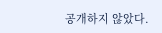공개하지 않았다.